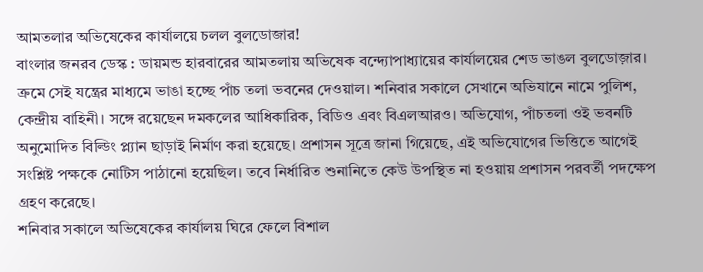আমতলার অভিষেকের কার্যালয়ে চলল বুলডোজার!
বাংলার জনরব ডেস্ক : ডায়মন্ড হারবারের আমতলায় অভিষেক বন্দ্যোপাধ্যায়ের কার্যালয়ের শেড ভাঙল বুলডোজ়ার। ক্রমে সেই যন্ত্রের মাধ্যমে ভাঙা হচ্ছে পাঁচ তলা ভবনের দেওয়াল। শনিবার সকালে সেখানে অভিযানে নামে পুলিশ, কেন্দ্রীয় বাহিনী। সঙ্গে রয়েছেন দমকলের আধিকারিক, বিডিও এবং বিএলআরও। অভিযোগ, পাঁচতলা ওই ভবনটি অনুমোদিত বিল্ডিং প্ল্যান ছাড়াই নির্মাণ করা হয়েছে। প্রশাসন সূত্রে জানা গিয়েছে, এই অভিযোগের ভিত্তিতে আগেই সংশ্লিষ্ট পক্ষকে নোটিস পাঠানো হয়েছিল। তবে নির্ধারিত শুনানিতে কেউ উপস্থিত না হওয়ায় প্রশাসন পরবর্তী পদক্ষেপ গ্রহণ করেছে।
শনিবার সকালে অভিষেকের কার্যালয় ঘিরে ফেলে বিশাল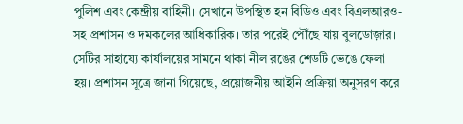পুলিশ এবং কেন্দ্রীয় বাহিনী। সেখানে উপস্থিত হন বিডিও এবং বিএলআরও-সহ প্রশাসন ও দমকলের আধিকারিক। তার পরেই পৌঁছে যায় বুলডোজ়ার। সেটির সাহায্যে কার্যালয়ের সামনে থাকা নীল রঙের শেডটি ভেঙে ফেলা হয়। প্রশাসন সূত্রে জানা গিয়েছে, প্রয়োজনীয় আইনি প্রক্রিয়া অনুসরণ করে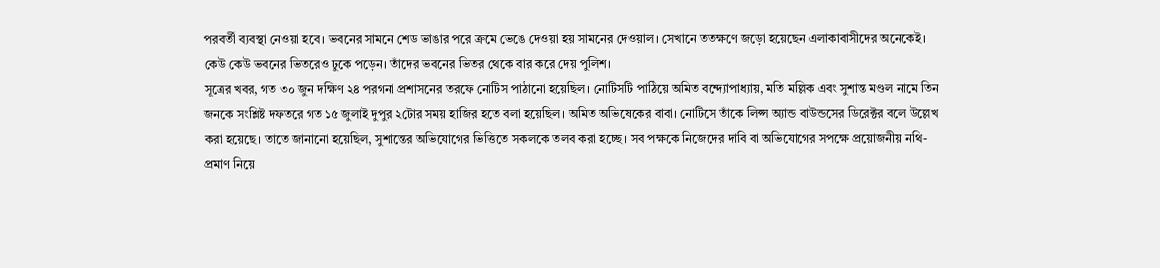পরবর্তী ব্যবস্থা নেওয়া হবে। ভবনের সামনে শেড ভাঙার পরে ক্রমে ভেঙে দেওয়া হয় সামনের দেওয়াল। সেখানে ততক্ষণে জড়ো হয়েছেন এলাকাবাসীদের অনেকেই। কেউ কেউ ভবনের ভিতরেও ঢুকে পড়েন। তাঁদের ভবনের ভিতর থেকে বার করে দেয় পুলিশ।
সূত্রের খবর, গত ৩০ জুন দক্ষিণ ২৪ পরগনা প্রশাসনের তরফে নোটিস পাঠানো হয়েছিল। নোটিসটি পাঠিয়ে অমিত বন্দ্যোপাধ্যায়, মতি মল্লিক এবং সুশান্ত মণ্ডল নামে তিন জনকে সংশ্লিষ্ট দফতরে গত ১৫ জুলাই দুপুর ২টোর সময় হাজির হতে বলা হয়েছিল। অমিত অভিষেকের বাবা। নোটিসে তাঁকে লিপ্স অ্যান্ড বাউন্ডসের ডিরেক্টর বলে উল্লেখ করা হয়েছে। তাতে জানানো হয়েছিল, সুশান্তের অভিযোগের ভিত্তিতে সকলকে তলব করা হচ্ছে। সব পক্ষকে নিজেদের দাবি বা অভিযোগের সপক্ষে প্রয়োজনীয় নথি-প্রমাণ নিয়ে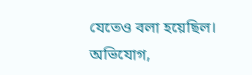যেতেও বলা হয়েছিল। অভিযোগ,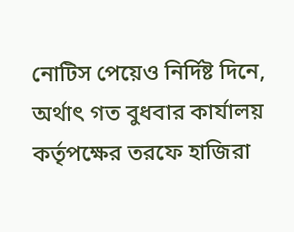নোটিস পেয়েও নির্দিষ্ট দিনে, অর্থাৎ গত বুধবার কার্যালয় কর্তৃপক্ষের তরফে হাজিরা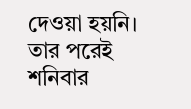দেওয়া হয়নি। তার পরেই শনিবার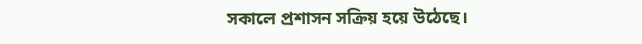সকালে প্রশাসন সক্রিয় হয়ে উঠেছে।